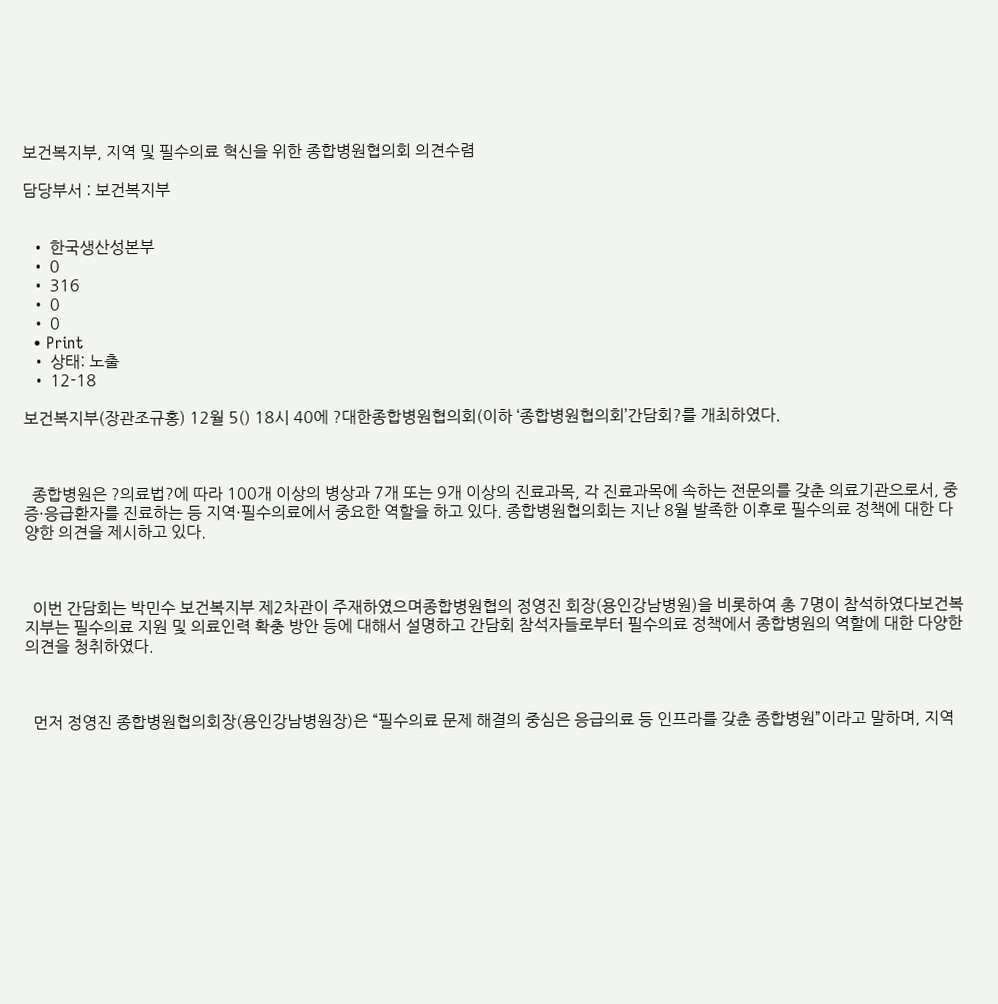보건복지부, 지역 및 필수의료 혁신을 위한 종합병원협의회 의견수렴

담당부서 : 보건복지부


  • 한국생산성본부
  • 0
  • 316
  • 0
  • 0
  • Print
  • 상태: 노출
  • 12-18

보건복지부(장관조규홍) 12월 5() 18시 40에 ?대한종합병원협의회(이하 ‘종합병원협의회’간담회?를 개최하였다.



  종합병원은 ?의료법?에 따라 100개 이상의 병상과 7개 또는 9개 이상의 진료과목, 각 진료과목에 속하는 전문의를 갖춘 의료기관으로서, 중증·응급환자를 진료하는 등 지역·필수의료에서 중요한 역할을 하고 있다. 종합병원협의회는 지난 8월 발족한 이후로 필수의료 정책에 대한 다양한 의견을 제시하고 있다.



  이번 간담회는 박민수 보건복지부 제2차관이 주재하였으며종합병원협의 정영진 회장(용인강남병원)을 비롯하여 총 7명이 참석하였다보건복지부는 필수의료 지원 및 의료인력 확충 방안 등에 대해서 설명하고 간담회 참석자들로부터 필수의료 정책에서 종합병원의 역할에 대한 다양한 의견을 청취하였다.



  먼저 정영진 종합병원협의회장(용인강남병원장)은 “필수의료 문제 해결의 중심은 응급의료 등 인프라를 갖춘 종합병원”이라고 말하며, 지역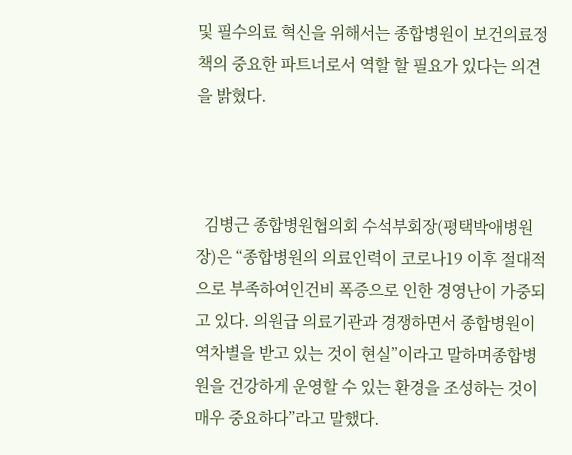및 필수의료 혁신을 위해서는 종합병원이 보건의료정책의 중요한 파트너로서 역할 할 필요가 있다는 의견을 밝혔다.



  김병근 종합병원협의회 수석부회장(평택박애병원장)은 “종합병원의 의료인력이 코로나19 이후 절대적으로 부족하여인건비 폭증으로 인한 경영난이 가중되고 있다. 의원급 의료기관과 경쟁하면서 종합병원이 역차별을 받고 있는 것이 현실”이라고 말하며종합병원을 건강하게 운영할 수 있는 환경을 조성하는 것이 매우 중요하다”라고 말했다.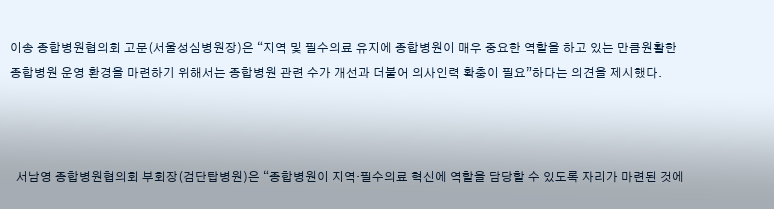이송 종합병원협의회 고문(서울성심병원장)은 “지역 및 필수의료 유지에 종합병원이 매우 중요한 역할을 하고 있는 만큼원활한 종합병원 운영 환경을 마련하기 위해서는 종합병원 관련 수가 개선과 더불어 의사인력 확충이 필요”하다는 의견을 제시했다.



  서남영 종합병원협의회 부회장(검단탑병원)은 “종합병원이 지역·필수의료 혁신에 역할을 담당할 수 있도록 자리가 마련된 것에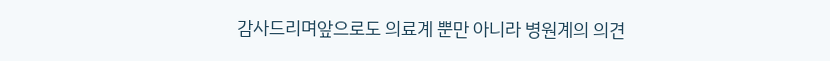감사드리며앞으로도 의료계 뿐만 아니라 병원계의 의견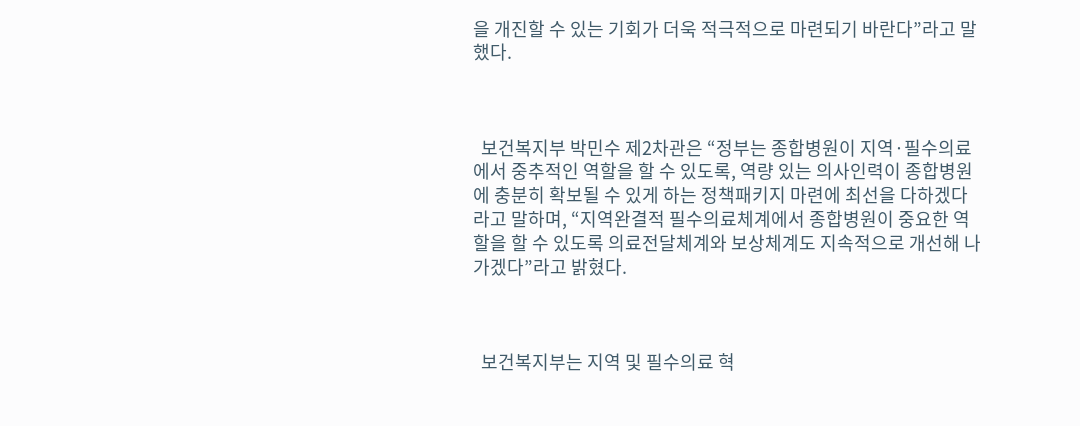을 개진할 수 있는 기회가 더욱 적극적으로 마련되기 바란다”라고 말했다.



  보건복지부 박민수 제2차관은 “정부는 종합병원이 지역·필수의료에서 중추적인 역할을 할 수 있도록, 역량 있는 의사인력이 종합병원에 충분히 확보될 수 있게 하는 정책패키지 마련에 최선을 다하겠다라고 말하며, “지역완결적 필수의료체계에서 종합병원이 중요한 역할을 할 수 있도록 의료전달체계와 보상체계도 지속적으로 개선해 나가겠다”라고 밝혔다.



  보건복지부는 지역 및 필수의료 혁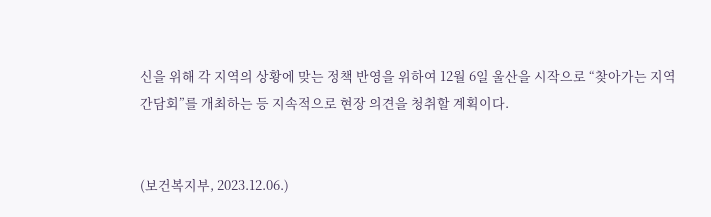신을 위해 각 지역의 상황에 맞는 정책 반영을 위하여 12월 6일 울산을 시작으로 “찾아가는 지역 간담회”를 개최하는 등 지속적으로 현장 의견을 청취할 계획이다.


(보건복지부, 2023.12.06.)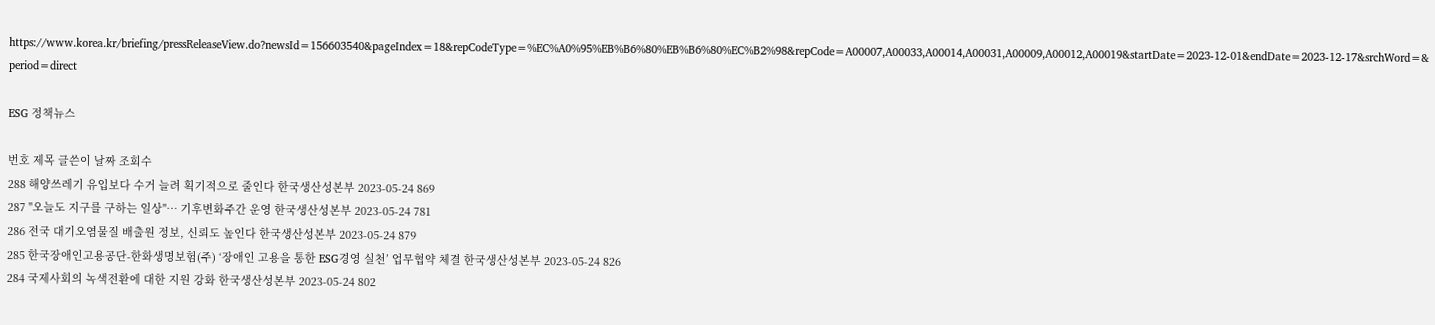https://www.korea.kr/briefing/pressReleaseView.do?newsId=156603540&pageIndex=18&repCodeType=%EC%A0%95%EB%B6%80%EB%B6%80%EC%B2%98&repCode=A00007,A00033,A00014,A00031,A00009,A00012,A00019&startDate=2023-12-01&endDate=2023-12-17&srchWord=&period=direct

ESG 정책뉴스

번호 제목 글쓴이 날짜 조회수
288 해양쓰레기 유입보다 수거 늘려 획기적으로 줄인다 한국생산성본부 2023-05-24 869
287 "오늘도 지구를 구하는 일상"… 기후변화주간 운영 한국생산성본부 2023-05-24 781
286 전국 대기오염물질 배출원 정보, 신뢰도 높인다 한국생산성본부 2023-05-24 879
285 한국장애인고용공단-한화생명보험(주) ‘장애인 고용을 통한 ESG경영 실천’ 업무협약 체결 한국생산성본부 2023-05-24 826
284 국제사회의 녹색전환에 대한 지원 강화 한국생산성본부 2023-05-24 802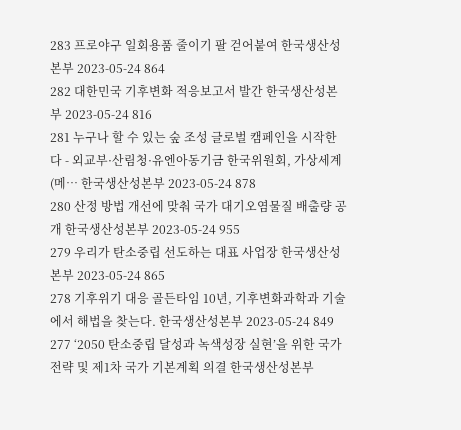283 프로야구 일회용품 줄이기 팔 걷어붙여 한국생산성본부 2023-05-24 864
282 대한민국 기후변화 적응보고서 발간 한국생산성본부 2023-05-24 816
281 누구나 할 수 있는 숲 조성 글로벌 캠페인을 시작한다 - 외교부·산림청·유엔아동기금 한국위원회, 가상세계(메… 한국생산성본부 2023-05-24 878
280 산정 방법 개선에 맞춰 국가 대기오염물질 배출량 공개 한국생산성본부 2023-05-24 955
279 우리가 탄소중립 선도하는 대표 사업장 한국생산성본부 2023-05-24 865
278 기후위기 대응 골든타임 10년, 기후변화과학과 기술에서 해법을 찾는다. 한국생산성본부 2023-05-24 849
277 ‘2050 탄소중립 달성과 녹색성장 실현’을 위한 국가 전략 및 제1차 국가 기본계획 의결 한국생산성본부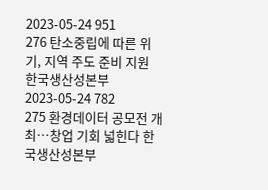2023-05-24 951
276 탄소중립에 따른 위기, 지역 주도 준비 지원 한국생산성본부 2023-05-24 782
275 환경데이터 공모전 개최…창업 기회 넓힌다 한국생산성본부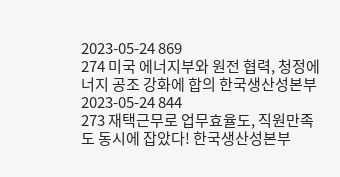2023-05-24 869
274 미국 에너지부와 원전 협력, 청정에너지 공조 강화에 합의 한국생산성본부 2023-05-24 844
273 재택근무로 업무효율도, 직원만족도 동시에 잡았다! 한국생산성본부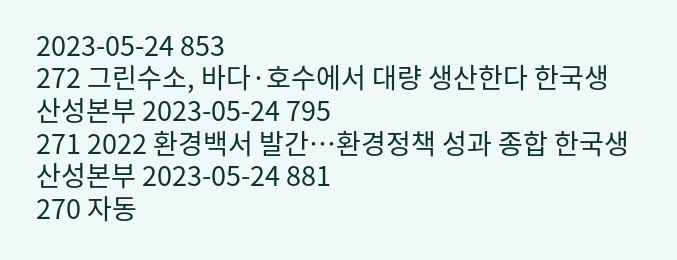2023-05-24 853
272 그린수소, 바다·호수에서 대량 생산한다 한국생산성본부 2023-05-24 795
271 2022 환경백서 발간…환경정책 성과 종합 한국생산성본부 2023-05-24 881
270 자동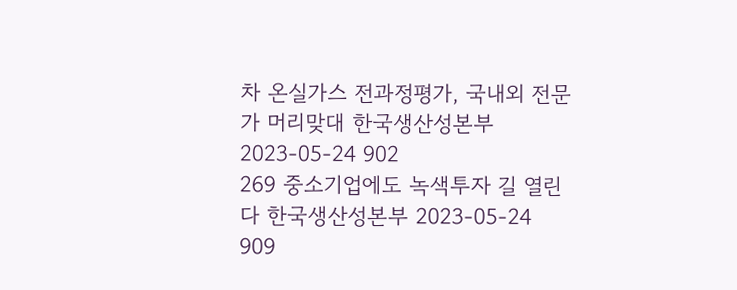차 온실가스 전과정평가, 국내외 전문가 머리맞대 한국생산성본부 2023-05-24 902
269 중소기업에도 녹색투자 길 열린다 한국생산성본부 2023-05-24 909